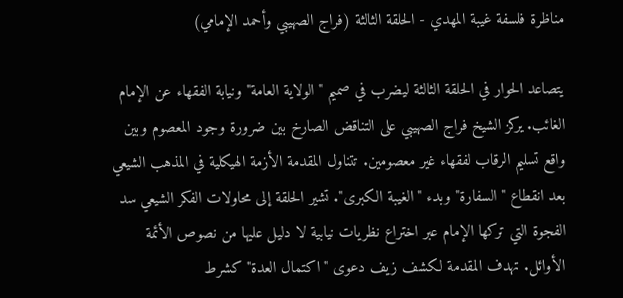مناظرة فلسفة غيبة المهدي - الحلقة الثالثة (فراج الصهيبي وأحمد الإمامي)

يتصاعد الحوار في الحلقة الثالثة ليضرب في صميم "الولاية العامة" ونيابة الفقهاء عن الإمام الغائب. يركز الشيخ فراج الصهيبي على التناقض الصارخ بين ضرورة وجود المعصوم وبين واقع تسليم الرقاب لفقهاء غير معصومين. تتناول المقدمة الأزمة الهيكلية في المذهب الشيعي بعد انقطاع "السفارة" وبدء "الغيبة الكبرى". تشير الحلقة إلى محاولات الفكر الشيعي سد الفجوة التي تركها الإمام عبر اختراع نظريات نيابية لا دليل عليها من نصوص الأئمة الأوائل. تهدف المقدمة لكشف زيف دعوى "اكتمال العدة" كشرط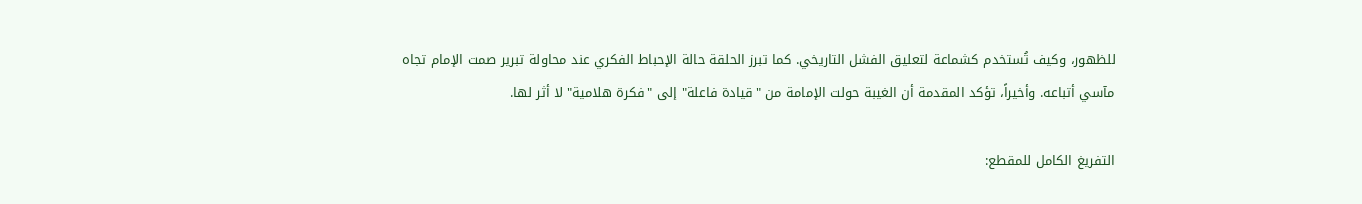للظهور، وكيف تُستخدم كشماعة لتعليق الفشل التاريخي. كما تبرز الحلقة حالة الإحباط الفكري عند محاولة تبرير صمت الإمام تجاه مآسي أتباعه. وأخيراً، تؤكد المقدمة أن الغيبة حولت الإمامة من "قيادة فاعلة" إلى "فكرة هلامية" لا أثر لها.

التفريغ الكامل للمقطع: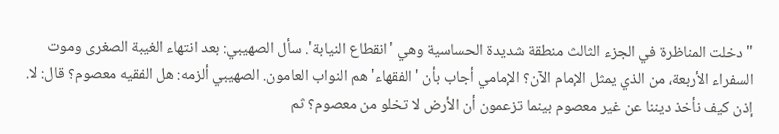"دخلت المناظرة في الجزء الثالث منطقة شديدة الحساسية وهي 'انقطاع النيابة'. سأل الصهيبي: بعد انتهاء الغيبة الصغرى وموت السفراء الأربعة، من الذي يمثل الإمام الآن؟ الإمامي أجاب بأن 'الفقهاء' هم النواب العامون. الصهيبي ألزمه: هل الفقيه معصوم؟ قال: لا. إذن كيف نأخذ ديننا عن غير معصوم بينما تزعمون أن الأرض لا تخلو من معصوم؟ ثم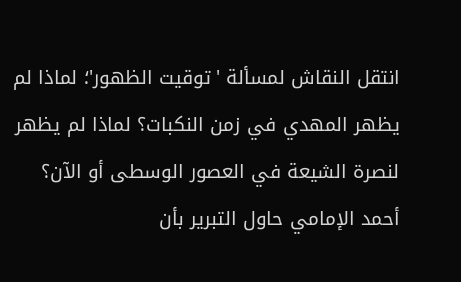انتقل النقاش لمسألة 'توقيت الظهور'؛ لماذا لم يظهر المهدي في زمن النكبات؟ لماذا لم يظهر لنصرة الشيعة في العصور الوسطى أو الآن؟ أحمد الإمامي حاول التبرير بأن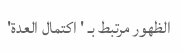الظهور مرتبط بـ 'اكتمال العدة'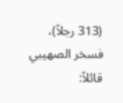(313 رجلاً)، فسخر الصهيبي قائلاً: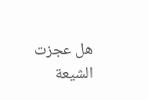هل عجزت الشيعة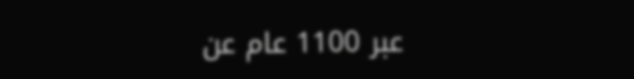عبر 1100 عام عن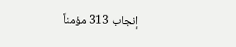إنجاب 313 مؤمناً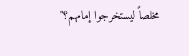مخلصاً ليستخرجوا إمامهم؟"